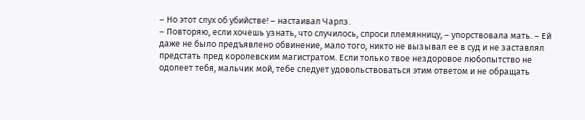– Но этот слух об убийстве! – настаивал Чарлз.
– Повторяю, если хочешь узнать, что случилось, спроси племянницу, – упорствовала мать. – Ей даже не было предъявлено обвинение, мало того, никто не вызывал ее в суд и не заставлял предстать пред королевским магистратом. Если только твое нездоровое любопытство не одолеет тебя, мальчик мой, тебе следует удовольствоваться этим ответом и не обращать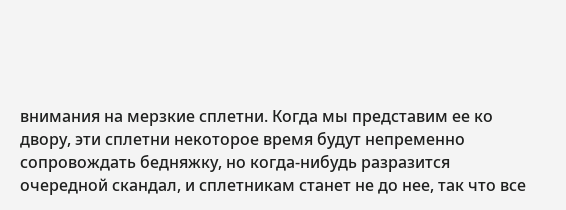внимания на мерзкие сплетни. Когда мы представим ее ко двору, эти сплетни некоторое время будут непременно сопровождать бедняжку, но когда-нибудь разразится очередной скандал, и сплетникам станет не до нее, так что все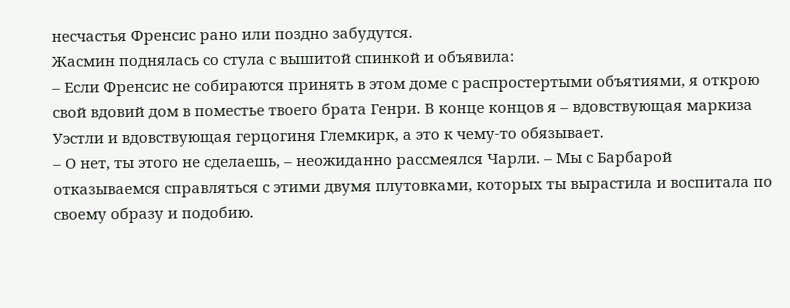несчастья Френсис рано или поздно забудутся.
Жасмин поднялась со стула с вышитой спинкой и объявила:
– Если Френсис не собираются принять в этом доме с распростертыми объятиями, я открою свой вдовий дом в поместье твоего брата Генри. В конце концов я – вдовствующая маркиза Уэстли и вдовствующая герцогиня Глемкирк, а это к чему-то обязывает.
– О нет, ты этого не сделаешь, – неожиданно рассмеялся Чарли. – Мы с Барбарой отказываемся справляться с этими двумя плутовками, которых ты вырастила и воспитала по своему образу и подобию.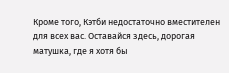Кроме того, Кэтби недостаточно вместителен для всех вас. Оставайся здесь, дорогая матушка, где я хотя бы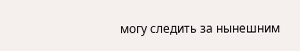могу следить за нынешним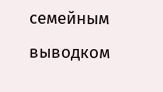семейным выводком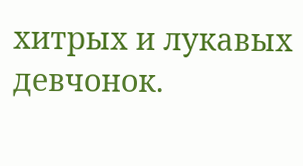хитрых и лукавых девчонок.